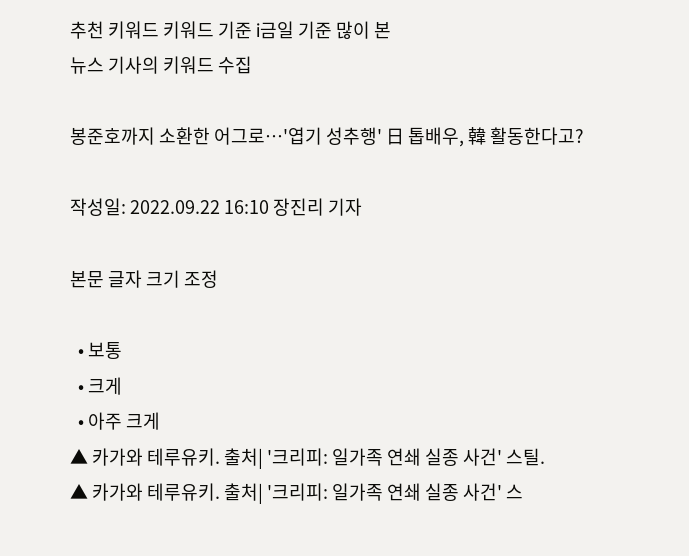추천 키워드 키워드 기준 i금일 기준 많이 본
뉴스 기사의 키워드 수집

봉준호까지 소환한 어그로…'엽기 성추행' 日 톱배우, 韓 활동한다고?

작성일: 2022.09.22 16:10 장진리 기자

본문 글자 크기 조정

  • 보통
  • 크게
  • 아주 크게
▲ 카가와 테루유키. 출처| '크리피: 일가족 연쇄 실종 사건' 스틸.
▲ 카가와 테루유키. 출처| '크리피: 일가족 연쇄 실종 사건' 스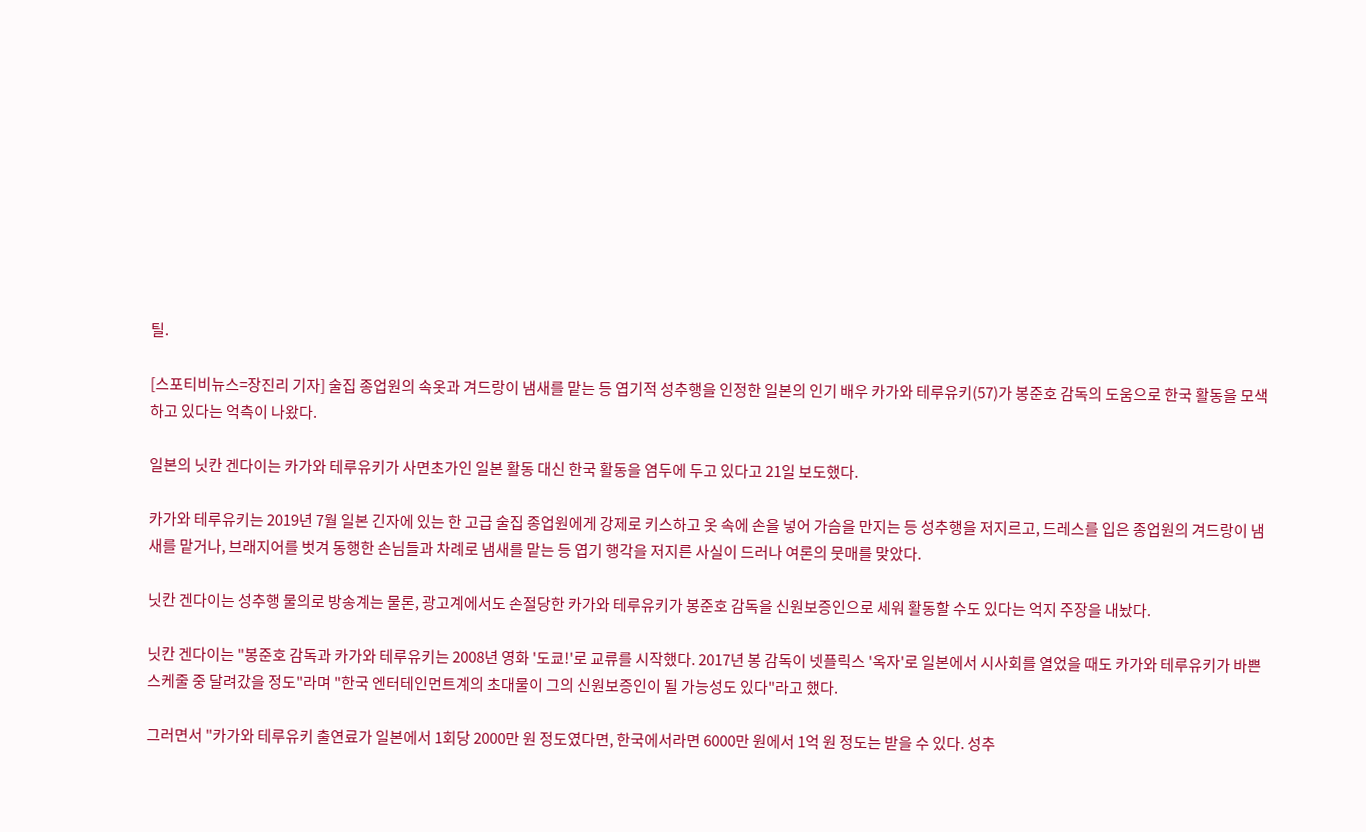틸.

[스포티비뉴스=장진리 기자] 술집 종업원의 속옷과 겨드랑이 냄새를 맡는 등 엽기적 성추행을 인정한 일본의 인기 배우 카가와 테루유키(57)가 봉준호 감독의 도움으로 한국 활동을 모색하고 있다는 억측이 나왔다.

일본의 닛칸 겐다이는 카가와 테루유키가 사면초가인 일본 활동 대신 한국 활동을 염두에 두고 있다고 21일 보도했다.

카가와 테루유키는 2019년 7월 일본 긴자에 있는 한 고급 술집 종업원에게 강제로 키스하고 옷 속에 손을 넣어 가슴을 만지는 등 성추행을 저지르고, 드레스를 입은 종업원의 겨드랑이 냄새를 맡거나, 브래지어를 벗겨 동행한 손님들과 차례로 냄새를 맡는 등 엽기 행각을 저지른 사실이 드러나 여론의 뭇매를 맞았다.

닛칸 겐다이는 성추행 물의로 방송계는 물론, 광고계에서도 손절당한 카가와 테루유키가 봉준호 감독을 신원보증인으로 세워 활동할 수도 있다는 억지 주장을 내놨다.

닛칸 겐다이는 "봉준호 감독과 카가와 테루유키는 2008년 영화 '도쿄!'로 교류를 시작했다. 2017년 봉 감독이 넷플릭스 '옥자'로 일본에서 시사회를 열었을 때도 카가와 테루유키가 바쁜 스케줄 중 달려갔을 정도"라며 "한국 엔터테인먼트계의 초대물이 그의 신원보증인이 될 가능성도 있다"라고 했다.

그러면서 "카가와 테루유키 출연료가 일본에서 1회당 2000만 원 정도였다면, 한국에서라면 6000만 원에서 1억 원 정도는 받을 수 있다. 성추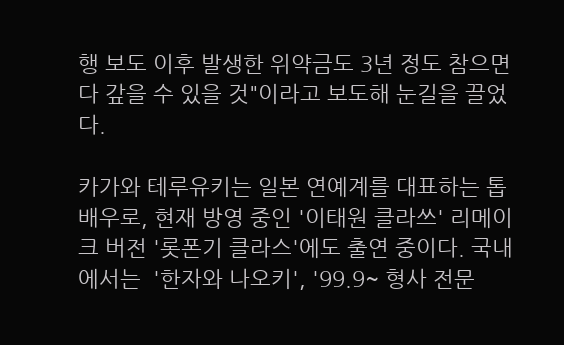행 보도 이후 발생한 위약금도 3년 정도 참으면 다 갚을 수 있을 것"이라고 보도해 눈길을 끌었다.

카가와 테루유키는 일본 연예계를 대표하는 톱 배우로, 현재 방영 중인 '이태원 클라쓰' 리메이크 버전 '롯폰기 클라스'에도 출연 중이다. 국내에서는  '한자와 나오키', '99.9~ 형사 전문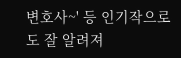변호사~' 등 인기작으로도 잘 알려져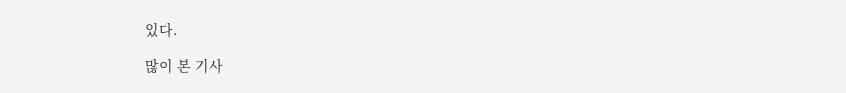있다.

많이 본 기사